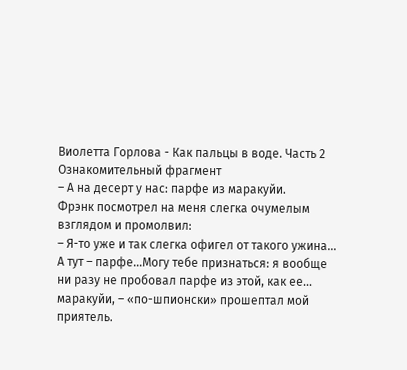Виолетта Горлова - Как пальцы в воде. Часть 2
Ознакомительный фрагмент
– А на десерт у нас: парфе из маракуйи.
Фрэнк посмотрел на меня слегка очумелым взглядом и промолвил:
– Я-то уже и так слегка офигел от такого ужина… А тут – парфе…Могу тебе признаться: я вообще ни разу не пробовал парфе из этой, как ее… маракуйи, – «по-шпионски» прошептал мой приятель.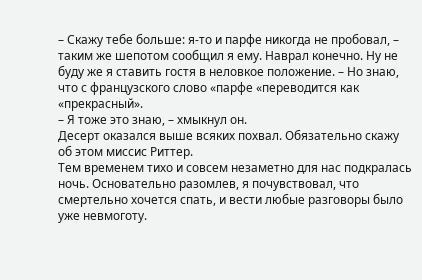– Скажу тебе больше: я-то и парфе никогда не пробовал, – таким же шепотом сообщил я ему. Наврал конечно. Ну не буду же я ставить гостя в неловкое положение. – Но знаю, что с французского слово «парфе «переводится как «прекрасный».
– Я тоже это знаю, – хмыкнул он.
Десерт оказался выше всяких похвал. Обязательно скажу об этом миссис Риттер.
Тем временем тихо и совсем незаметно для нас подкралась ночь. Основательно разомлев, я почувствовал, что смертельно хочется спать, и вести любые разговоры было уже невмоготу.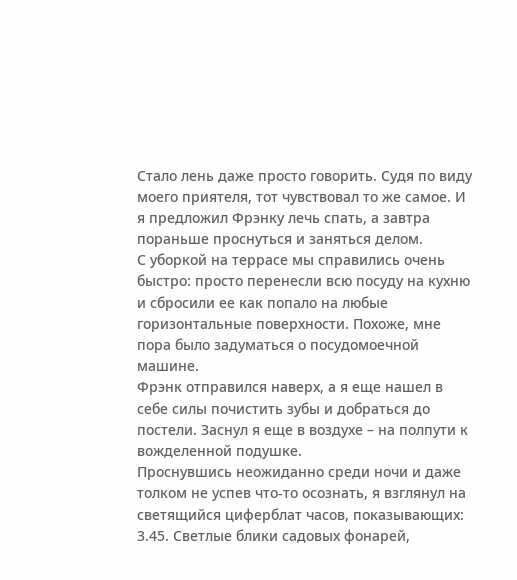Стало лень даже просто говорить. Судя по виду моего приятеля, тот чувствовал то же самое. И я предложил Фрэнку лечь спать, а завтра пораньше проснуться и заняться делом.
С уборкой на террасе мы справились очень быстро: просто перенесли всю посуду на кухню и сбросили ее как попало на любые горизонтальные поверхности. Похоже, мне пора было задуматься о посудомоечной машине.
Фрэнк отправился наверх, а я еще нашел в себе силы почистить зубы и добраться до постели. Заснул я еще в воздухе – на полпути к вожделенной подушке.
Проснувшись неожиданно среди ночи и даже толком не успев что-то осознать, я взглянул на светящийся циферблат часов, показывающих: 3.45. Светлые блики садовых фонарей,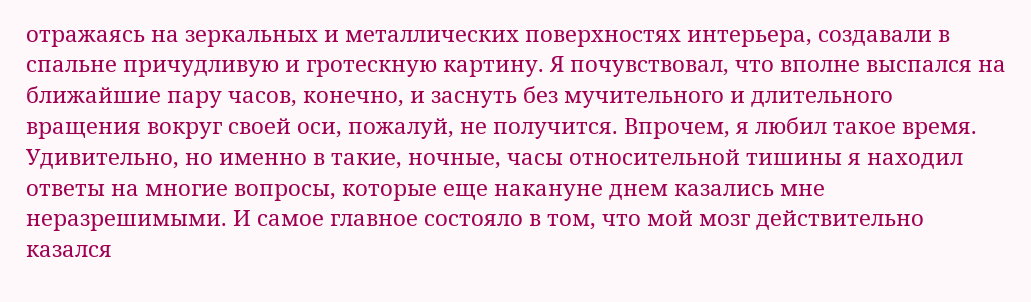отражаясь на зеркальных и металлических поверхностях интерьера, создавали в спальне причудливую и гротескную картину. Я почувствовал, что вполне выспался на ближайшие пару часов, конечно, и заснуть без мучительного и длительного вращения вокруг своей оси, пожалуй, не получится. Впрочем, я любил такое время. Удивительно, но именно в такие, ночные, часы относительной тишины я находил ответы на многие вопросы, которые еще накануне днем казались мне неразрешимыми. И самое главное состояло в том, что мой мозг действительно казался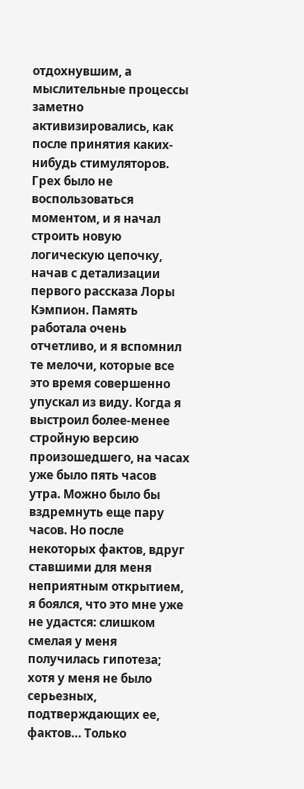отдохнувшим, а мыслительные процессы заметно активизировались, как после принятия каких-нибудь стимуляторов. Грех было не воспользоваться моментом, и я начал строить новую логическую цепочку, начав с детализации первого рассказа Лоры Кэмпион. Память работала очень отчетливо, и я вспомнил те мелочи, которые все это время совершенно упускал из виду. Когда я выстроил более-менее стройную версию произошедшего, на часах уже было пять часов утра. Можно было бы вздремнуть еще пару часов. Но после некоторых фактов, вдруг ставшими для меня неприятным открытием, я боялся, что это мне уже не удастся: слишком смелая у меня получилась гипотеза; хотя у меня не было серьезных, подтверждающих ее, фактов… Только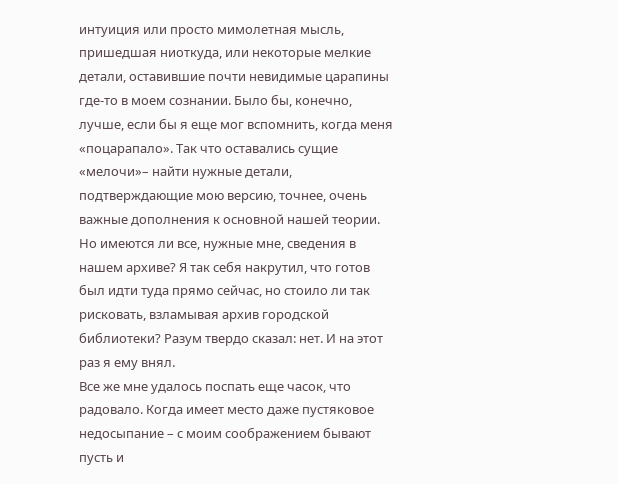интуиция или просто мимолетная мысль, пришедшая ниоткуда, или некоторые мелкие детали, оставившие почти невидимые царапины где-то в моем сознании. Было бы, конечно, лучше, если бы я еще мог вспомнить, когда меня «поцарапало». Так что оставались сущие «мелочи»– найти нужные детали, подтверждающие мою версию, точнее, очень важные дополнения к основной нашей теории. Но имеются ли все, нужные мне, сведения в нашем архиве? Я так себя накрутил, что готов был идти туда прямо сейчас, но стоило ли так рисковать, взламывая архив городской библиотеки? Разум твердо сказал: нет. И на этот раз я ему внял.
Все же мне удалось поспать еще часок, что радовало. Когда имеет место даже пустяковое недосыпание – с моим соображением бывают пусть и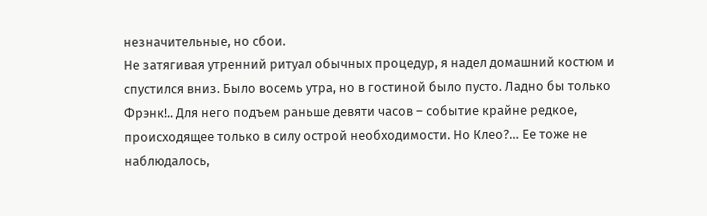незначительные, но сбои.
Не затягивая утренний ритуал обычных процедур, я надел домашний костюм и спустился вниз. Было восемь утра, но в гостиной было пусто. Ладно бы только Фрэнк!.. Для него подъем раньше девяти часов – событие крайне редкое, происходящее только в силу острой необходимости. Но Клео?… Ее тоже не наблюдалось,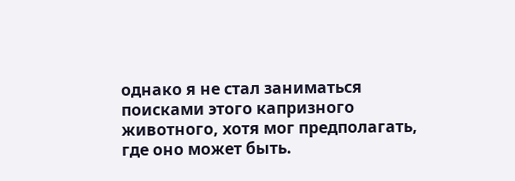однако я не стал заниматься поисками этого капризного животного, хотя мог предполагать, где оно может быть.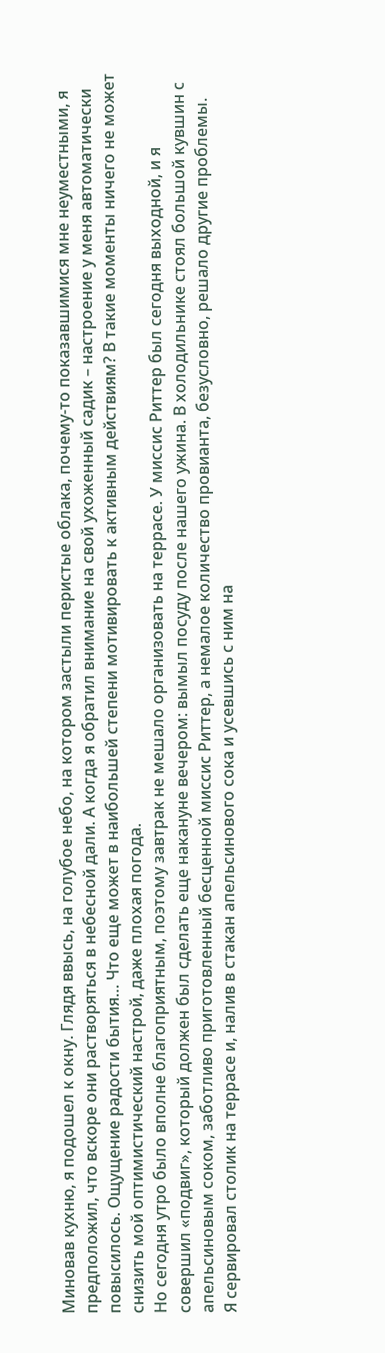Миновав кухню, я подошел к окну. Глядя ввысь, на голубое небо, на котором застыли перистые облака, почему-то показавшимися мне неуместными, я предположил, что вскоре они растворяться в небесной дали. А когда я обратил внимание на свой ухоженный садик – настроение у меня автоматически повысилось. Ощущение радости бытия… Что еще может в наибольшей степени мотивировать к активным действиям? В такие моменты ничего не может снизить мой оптимистический настрой, даже плохая погода.
Но сегодня утро было вполне благоприятным, поэтому завтрак не мешало организовать на террасе. У миссис Риттер был сегодня выходной, и я совершил «подвиг», который должен был сделать еще накануне вечером: вымыл посуду после нашего ужина. В холодильнике стоял большой кувшин с апельсиновым соком, заботливо приготовленный бесценной миссис Риттер, а немалое количество провианта, безусловно, решало другие проблемы.
Я сервировал столик на террасе и, налив в стакан апельсинового сока и усевшись с ним на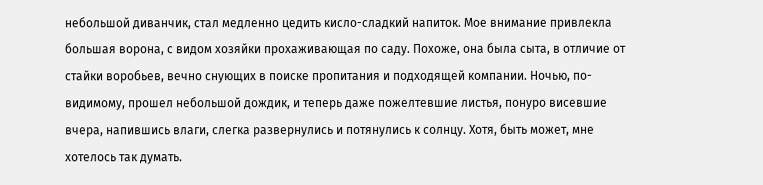небольшой диванчик, стал медленно цедить кисло-сладкий напиток. Мое внимание привлекла большая ворона, с видом хозяйки прохаживающая по саду. Похоже, она была сыта, в отличие от стайки воробьев, вечно снующих в поиске пропитания и подходящей компании. Ночью, по-видимому, прошел небольшой дождик, и теперь даже пожелтевшие листья, понуро висевшие вчера, напившись влаги, слегка развернулись и потянулись к солнцу. Хотя, быть может, мне хотелось так думать.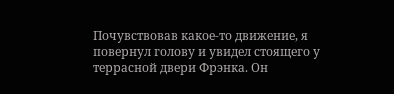Почувствовав какое-то движение, я повернул голову и увидел стоящего у террасной двери Фрэнка. Он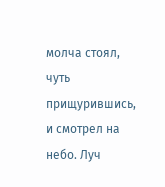молча стоял, чуть прищурившись, и смотрел на небо. Луч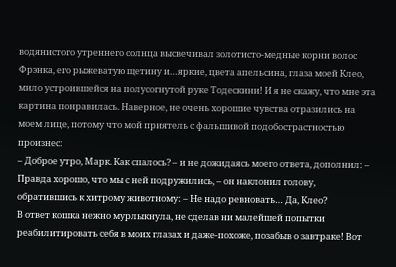водянистого утреннего солнца высвечивал золотисто-медные корни волос Фрэнка, его рыжеватую щетину и…яркие, цвета апельсина, глаза моей Клео, мило устроившейся на полусогнутой руке Тодескини! И я не скажу, что мне эта картина понравилась. Наверное, не очень хорошие чувства отразились на моем лице, потому что мой приятель с фальшивой подобострастностью произнес:
– Доброе утро, Марк. Как спалось? – и не дожидаясь моего ответа, дополнил: – Правда хорошо, что мы с ней подружились, – он наклонил голову, обратившись к хитрому животному: – Не надо ревновать… Да, Клео?
В ответ кошка нежно мурлыкнула, не сделав ни малейшей попытки реабилитировать себя в моих глазах и даже-похоже, позабыв о завтраке! Вот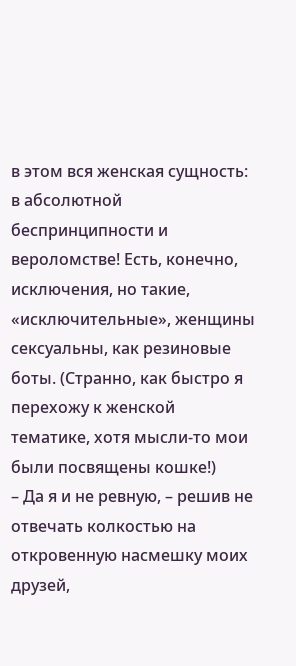в этом вся женская сущность: в абсолютной беспринципности и вероломстве! Есть, конечно, исключения, но такие, «исключительные», женщины сексуальны, как резиновые боты. (Странно, как быстро я перехожу к женской тематике, хотя мысли-то мои были посвящены кошке!)
– Да я и не ревную, – решив не отвечать колкостью на откровенную насмешку моих друзей,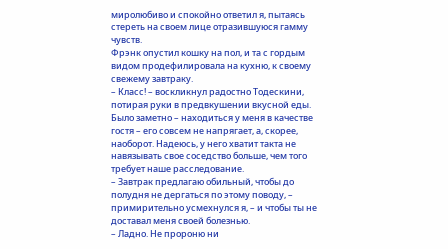миролюбиво и спокойно ответил я, пытаясь стереть на своем лице отразившуюся гамму чувств.
Фрэнк опустил кошку на пол, и та с гордым видом продефилировала на кухню, к своему свежему завтраку.
– Класс! – воскликнул радостно Тодескини, потирая руки в предвкушении вкусной еды. Было заметно – находиться у меня в качестве гостя – его совсем не напрягает, а, скорее, наоборот. Надеюсь, у него хватит такта не навязывать свое соседство больше, чем того требует наше расследование.
– Завтрак предлагаю обильный, чтобы до полудня не дергаться по этому поводу, – примирительно усмехнулся я, – и чтобы ты не доставал меня своей болезнью.
– Ладно. Не пророню ни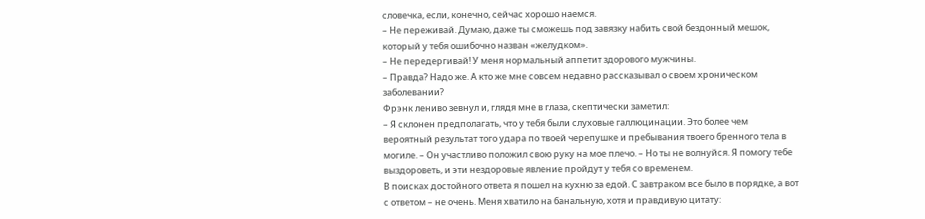словечка, если, конечно, сейчас хорошо наемся.
– Не переживай. Думаю, даже ты сможешь под завязку набить свой бездонный мешок, который у тебя ошибочно назван «желудком».
– Не передергивай! У меня нормальный аппетит здорового мужчины.
– Правда? Надо же. А кто же мне совсем недавно рассказывал о своем хроническом заболевании?
Фрэнк лениво зевнул и, глядя мне в глаза, скептически заметил:
– Я склонен предполагать, что у тебя были слуховые галлюцинации. Это более чем вероятный результат того удара по твоей черепушке и пребывания твоего бренного тела в могиле. – Он участливо положил свою руку на мое плечо. – Но ты не волнуйся. Я помогу тебе выздороветь, и эти нездоровые явление пройдут у тебя со временем.
В поисках достойного ответа я пошел на кухню за едой. С завтраком все было в порядке, а вот с ответом – не очень. Меня хватило на банальную, хотя и правдивую цитату: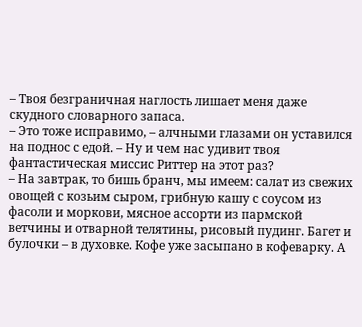– Твоя безграничная наглость лишает меня даже скудного словарного запаса.
– Это тоже исправимо, – алчными глазами он уставился на поднос с едой. – Ну и чем нас удивит твоя фантастическая миссис Риттер на этот раз?
– На завтрак, то бишь бранч, мы имеем: салат из свежих овощей с козьим сыром, грибную кашу с соусом из фасоли и моркови, мясное ассорти из пармской ветчины и отварной телятины, рисовый пудинг. Багет и булочки – в духовке. Кофе уже засыпано в кофеварку. А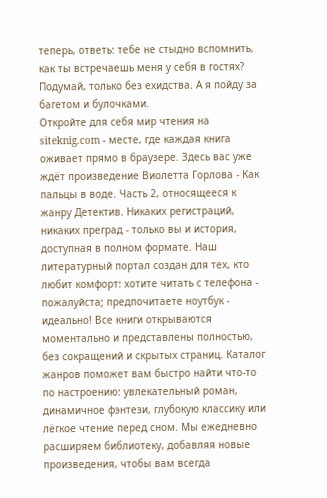теперь, ответь: тебе не стыдно вспомнить, как ты встречаешь меня у себя в гостях? Подумай, только без ехидства. А я пойду за багетом и булочками.
Откройте для себя мир чтения на siteknig.com - месте, где каждая книга оживает прямо в браузере. Здесь вас уже ждёт произведение Виолетта Горлова - Как пальцы в воде. Часть 2, относящееся к жанру Детектив. Никаких регистраций, никаких преград - только вы и история, доступная в полном формате. Наш литературный портал создан для тех, кто любит комфорт: хотите читать с телефона - пожалуйста; предпочитаете ноутбук - идеально! Все книги открываются моментально и представлены полностью, без сокращений и скрытых страниц. Каталог жанров поможет вам быстро найти что-то по настроению: увлекательный роман, динамичное фэнтези, глубокую классику или лёгкое чтение перед сном. Мы ежедневно расширяем библиотеку, добавляя новые произведения, чтобы вам всегда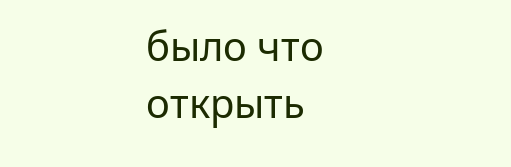было что открыть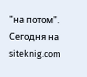"на потом". Сегодня на siteknig.com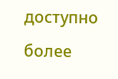доступно более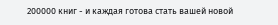200000 книг - и каждая готова стать вашей новой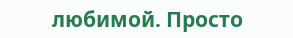любимой. Просто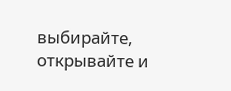выбирайте, открывайте и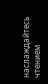наслаждайтесь чтением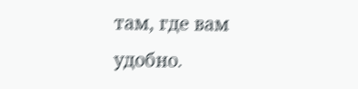там, где вам удобно.